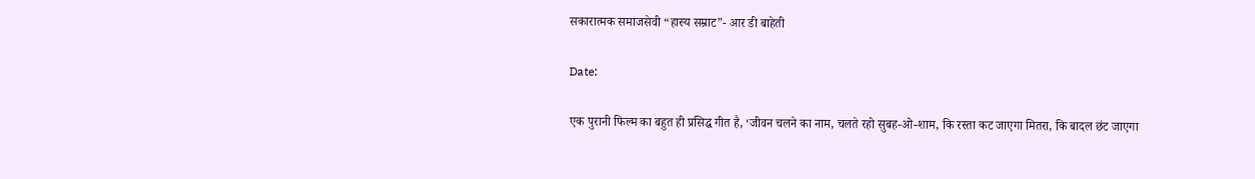सकारात्मक समाजसेवी “हास्य सम्राट”- आर डी बाहेती

Date:

एक पुरानी फिल्म का बहुत ही प्रसिद्ध गीत है, ‘जीवन चलने का नाम, चलते रहो सुबह-ओ-शाम, कि रस्ता कट जाएगा मितरा, कि बादल छंट जाएगा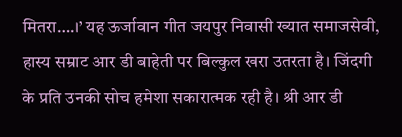मितरा….।’ यह ऊर्जावान गीत जयपुर निवासी ख्यात समाजसेवी, हास्य सम्राट आर डी बाहेती पर बिल्कुल खरा उतरता है। जिंदगी के प्रति उनकी सोच हमेशा सकारात्मक रही है। श्री आर डी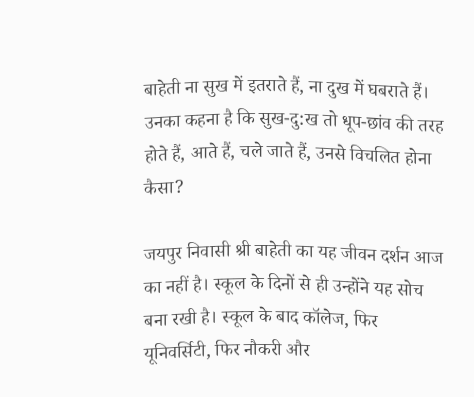बाहेती ना सुख में इतराते हैं, ना दुख में घबराते हैं। उनका कहना है कि सुख-दु:ख तो धूप-छांव की तरह होते हैं, आते हैं, चले जाते हैं, उनसे विचलित होना कैसा?

जयपुर निवासी श्री बाहेती का यह जीवन दर्शन आज का नहीं है। स्कूल के दिनों से ही उन्होंने यह सोच बना रखी है। स्कूल के बाद कॉलेज, फिर यूनिवर्सिटी, फिर नौकरी और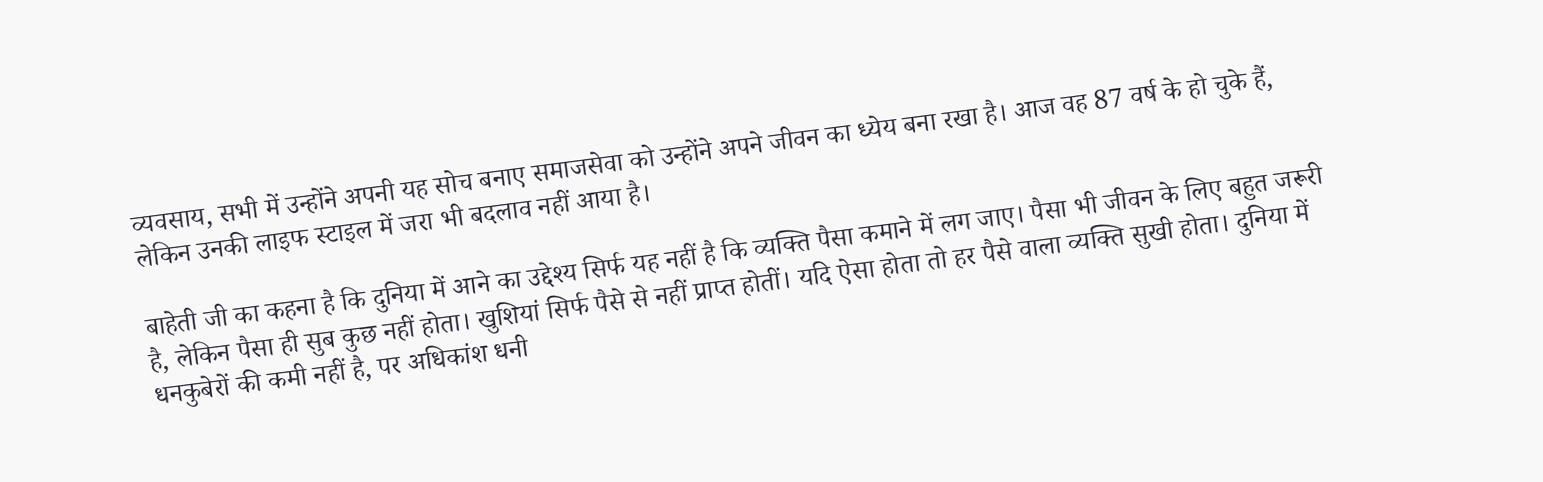व्यवसाय, सभी में उन्होंने अपनी यह सोच बनाए समाजसेवा को उन्होंने अपने जीवन का ध्येय बना रखा है। आज वह 87 वर्ष के हो चुके हैं, लेकिन उनकी लाइफ स्टाइल में जरा भी बदलाव नहीं आया है।

बाहेती जी का कहना है कि दुनिया में आने का उद्देश्य सिर्फ यह नहीं है कि व्यक्ति पैसा कमाने में लग जाए। पैसा भी जीवन के लिए बहुत जरूरी है, लेकिन पैसा ही सुब कुछ नहीं होता। खुशियां सिर्फ पैसे से नहीं प्राप्त होतीं। यदि ऐसा होता तो हर पैसे वाला व्यक्ति सुखी होता। दुनिया में धनकुबेरों की कमी नहीं है, पर अधिकांश धनी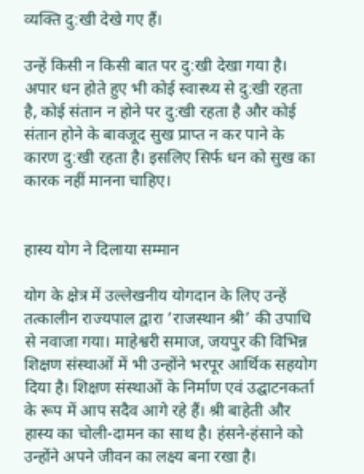व्यक्ति दु:खी देखे गए हैं।

उन्हें किसी न किसी बात पर दु:खी देखा गया है। अपार धन होते हुए भी कोई स्वास्थ्य से दु:खी रहता है, कोई संतान न होने पर दु:खी रहता है और कोई संतान होने के बावजूद सुख प्राप्त न कर पाने के कारण दु:खी रहता है। इसलिए सिर्फ धन को सुख का कारक नहीं मानना चाहिए।


हास्य योग ने दिलाया सम्मान

योग के क्षेत्र में उल्लेखनीय योगदान के लिए उन्हें तत्कालीन राज्यपाल द्वारा ‘राजस्थान श्री’ की उपाधि से नवाजा गया। माहेश्वरी समाज, जयपुर की विभिन्न शिक्षण संस्थाओं में भी उन्होंने भरपूर आर्थिक सहयोग दिया है। शिक्षण संस्थाओं के निर्माण एवं उद्घाटनकर्ता के रूप में आप सदैव आगे रहे हैं। श्री बाहेती और हास्य का चोली-दामन का साथ है। हंसने-हंसाने को उन्होंने अपने जीवन का लक्ष्य बना रखा है।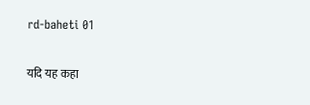rd-baheti 01

यदि यह कहा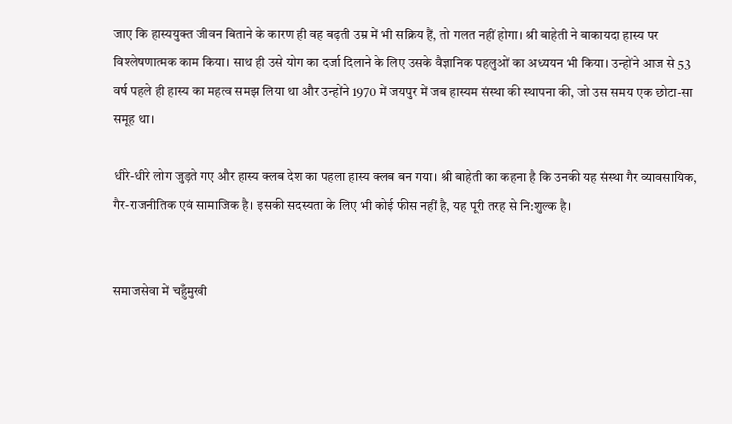जाए कि हास्ययुक्त जीवन बिताने के कारण ही वह बढ़ती उम्र में भी सक्रिय हैं, तो गलत नहीं होगा। श्री बाहेती ने बाकायदा हास्य पर विश्लेषणात्मक काम किया। साथ ही उसे योग का दर्जा दिलाने के लिए उसके वैज्ञानिक पहलुओं का अध्ययन भी किया। उन्होंने आज से 53 वर्ष पहले ही हास्य का महत्व समझ लिया था और उन्होंने 1970 में जयपुर में जब हास्यम संस्था की स्थापना की, जो उस समय एक छोटा-सा समूह था।

धीरे-धीरे लोग जुड़ते गए और हास्य क्लब देश का पहला हास्य क्लब बन गया। श्री बाहेती का कहना है कि उनकी यह संस्था गैर व्यावसायिक, गैर-राजनीतिक एवं सामाजिक है। इसकी सदस्यता के लिए भी कोई फीस नहीं है, यह पूरी तरह से नि:शुल्क है।


समाजसेवा में चहुँमुखी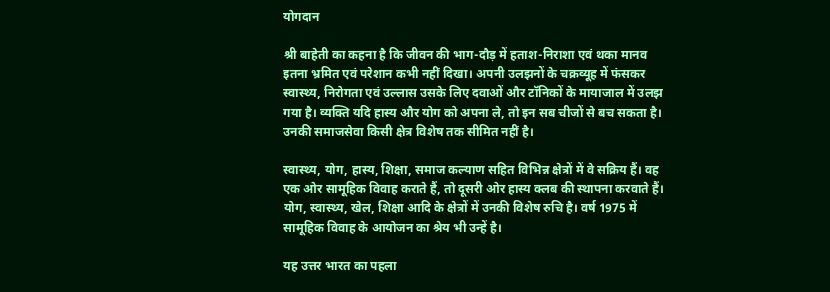योगदान

श्री बाहेती का कहना है कि जीवन की भाग-दौड़ में हताश-निराशा एवं थका मानव इतना भ्रमित एवं परेशान कभी नहीं दिखा। अपनी उलझनों के चक्रव्यूह में फंसकर स्वास्थ्य, निरोगता एवं उल्लास उसके लिए दवाओं और टॉनिकों के मायाजाल में उलझ गया है। व्यक्ति यदि हास्य और योग को अपना ले, तो इन सब चीजों से बच सकता है। उनकी समाजसेवा किसी क्षेत्र विशेष तक सीमित नहीं है।

स्वास्थ्य, योग, हास्य, शिक्षा, समाज कल्याण सहित विभिन्न क्षेत्रों में वे सक्रिय हैं। वह एक ओर सामूहिक विवाह कराते हैं, तो दूसरी ओर हास्य क्लब की स्थापना करवाते हैं। योग, स्वास्थ्य, खेल, शिक्षा आदि के क्षेत्रों में उनकी विशेष रुचि है। वर्ष 1975 में सामूहिक विवाह के आयोजन का श्रेय भी उन्हें है।

यह उत्तर भारत का पहला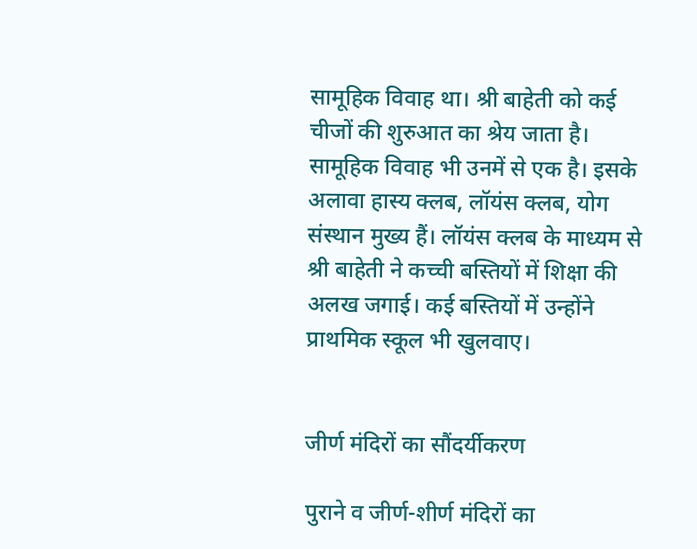सामूहिक विवाह था। श्री बाहेती को कई चीजों की शुरुआत का श्रेय जाता है। सामूहिक विवाह भी उनमें से एक है। इसके अलावा हास्य क्लब, लॉयंस क्लब, योग संस्थान मुख्य हैं। लॉयंस क्लब के माध्यम से श्री बाहेती ने कच्ची बस्तियों में शिक्षा की अलख जगाई। कई बस्तियों में उन्होंने प्राथमिक स्कूल भी खुलवाए।


जीर्ण मंदिरों का सौंदर्यीकरण

पुराने व जीर्ण-शीर्ण मंदिरों का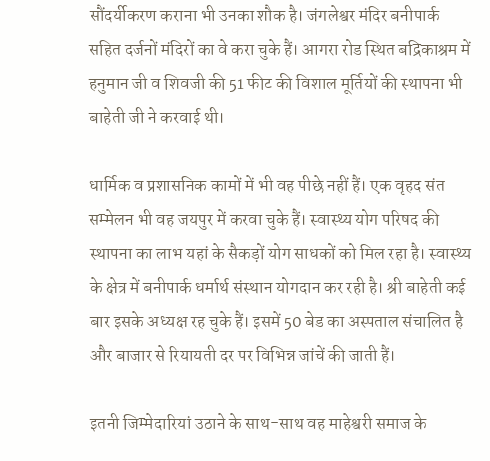सौंदर्यीकरण कराना भी उनका शौक है। जंगलेश्वर मंदिर बनीपार्क सहित दर्जनों मंदिरों का वे करा चुके हैं। आगरा रोड स्थित बद्रिकाश्रम में हनुमान जी व शिवजी की 51 फीट की विशाल मूर्तियों की स्थापना भी बाहेती जी ने करवाई थी।

धार्मिक व प्रशासनिक कामों में भी वह पीछे नहीं हैं। एक वृहद संत सम्मेलन भी वह जयपुर में करवा चुके हैं। स्वास्थ्य योग परिषद की स्थापना का लाभ यहां के सैकड़ों योग साधकों को मिल रहा है। स्वास्थ्य के क्षेत्र में बनीपार्क धर्मार्थ संस्थान योगदान कर रही है। श्री बाहेती कई बार इसके अध्यक्ष रह चुके हैं। इसमें 50 बेड का अस्पताल संचालित है और बाजार से रियायती दर पर विभिन्न जांचें की जाती हैं।

इतनी जिम्मेदारियां उठाने के साथ-साथ वह माहेश्वरी समाज के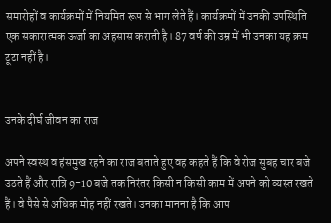समारोहों व कार्यक्रमों में नियमित रूप से भाग लेते हैं। कार्यक्रमों में उनकी उपस्थिति एक सकारात्मक ऊर्जा का अहसास कराती है। 87 वर्ष की उम्र में भी उनका यह क्रम टूटा नहीं है।


उनके दीर्घ जीवन का राज

अपने स्वस्थ व हंसमुख रहने का राज बताते हुए वह कहते हैं कि वे रोज सुबह चार बजे उठते हैं और रात्रि 9-10 बजे तक निरंतर किसी न किसी काम में अपने को व्यस्त रखते हैं। वे पैसे से अधिक मोह नहीं रखते। उनका मानना है कि आप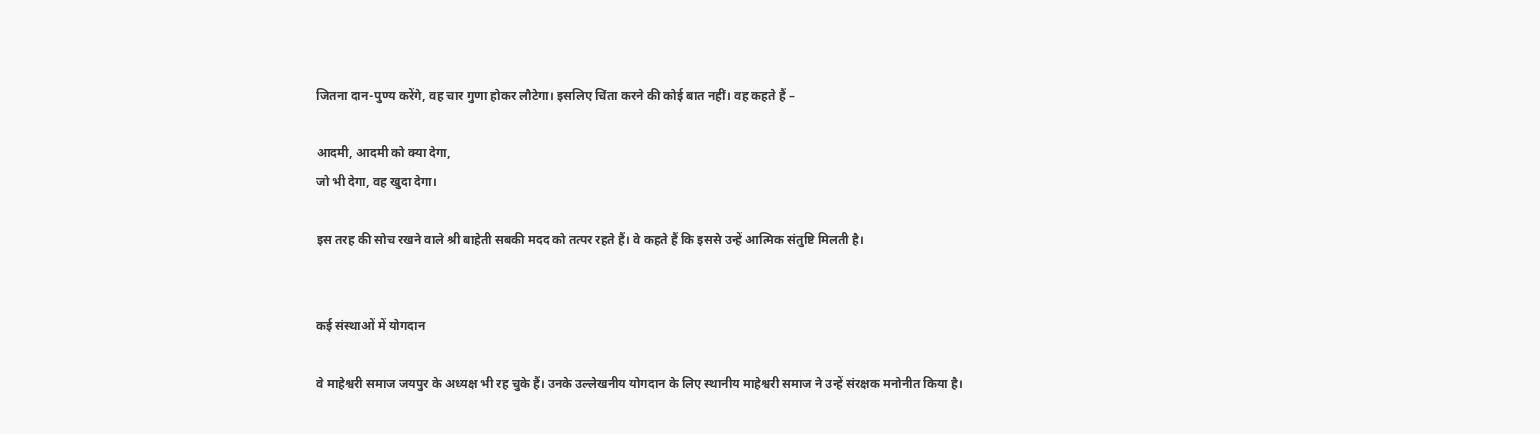जितना दान-पुण्य करेंगे, वह चार गुणा होकर लौटेगा। इसलिए चिंता करने की कोई बात नहीं। वह कहते हैं –

आदमी, आदमी को क्या देगा,
जो भी देगा, वह खुदा देगा।

इस तरह की सोच रखने वाले श्री बाहेती सबकी मदद को तत्पर रहते हैं। वे कहते हैं कि इससे उन्हें आत्मिक संतुष्टि मिलती है।


कई संस्थाओं में योगदान

वे माहेश्वरी समाज जयपुर के अध्यक्ष भी रह चुके हैं। उनके उल्लेखनीय योगदान के लिए स्थानीय माहेश्वरी समाज ने उन्हें संरक्षक मनोनीत किया है।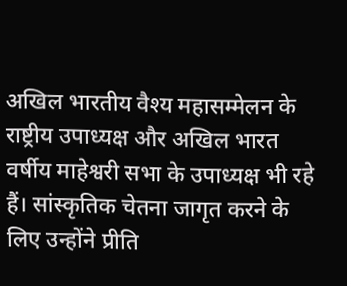अखिल भारतीय वैश्य महासम्मेलन के राष्ट्रीय उपाध्यक्ष और अखिल भारत वर्षीय माहेश्वरी सभा के उपाध्यक्ष भी रहे हैं। सांस्कृतिक चेतना जागृत करने के लिए उन्होंने प्रीति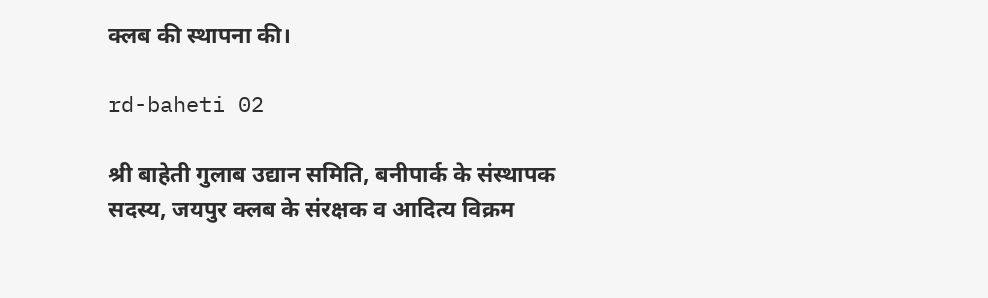क्लब की स्थापना की।

rd-baheti 02

श्री बाहेती गुलाब उद्यान समिति, बनीपार्क के संस्थापक सदस्य, जयपुर क्लब के संरक्षक व आदित्य विक्रम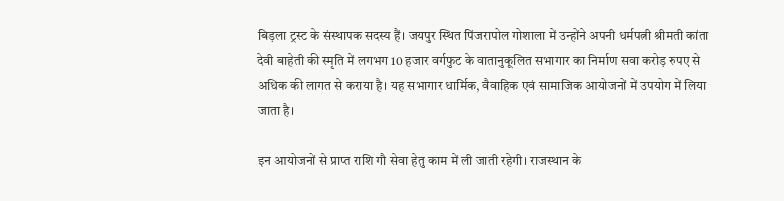बिड़ला ट्रस्ट के संस्थापक सदस्य हैं। जयपुर स्थित पिंजरापोल गोशाला में उन्होंने अपनी धर्मपत्नी श्रीमती कांता देवी बाहेती की स्मृति में लगभग 10 हजार वर्गफुट के वातानुकूलित सभागार का निर्माण सवा करोड़ रुपए से अधिक की लागत से कराया है। यह सभागार धार्मिक, वैवाहिक एवं सामाजिक आयोजनों में उपयोग में लिया जाता है।

इन आयोजनों से प्राप्त राशि गौ सेवा हेतु काम में ली जाती रहेगी। राजस्थान के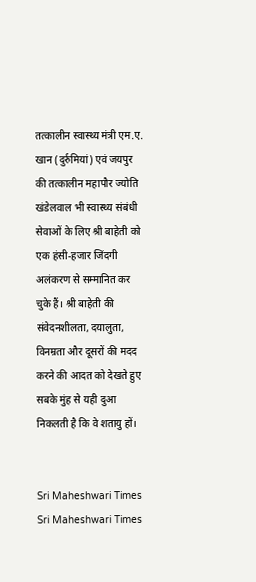तत्कालीन स्वास्थ्य मंत्री एम.ए. खान (दुर्रुमियां) एवं जयपुर की तत्कालीन महापौर ज्योति खंडेलवाल भी स्वास्थ्य संबंधी सेवाओं के लिए श्री बाहेती को एक हंसी-हजार जिंदगी अलंकरण से सम्मानित कर चुके हैं। श्री बाहेती की संवेदनशीलता, दयालुता, विनम्रता और दूसरों की मदद करने की आदत को देखते हुए सबके मुंह से यही दुआ निकलती है कि वे शतायु हों।


Sri Maheshwari Times
Sri Maheshwari Times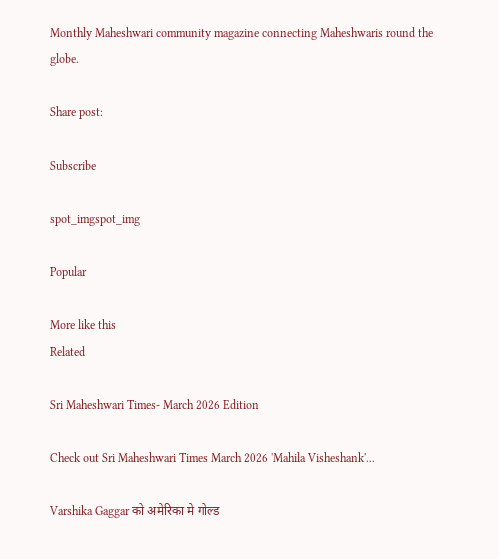Monthly Maheshwari community magazine connecting Maheshwaris round the globe.

Share post:

Subscribe

spot_imgspot_img

Popular

More like this
Related

Sri Maheshwari Times- March 2026 Edition

Check out Sri Maheshwari Times March 2026 'Mahila Visheshank'...

Varshika Gaggar को अमेरिका मे गोल्ड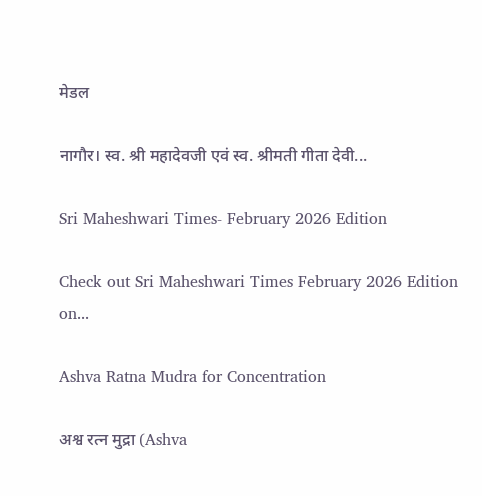मेडल

नागौर। स्व. श्री महादेवजी एवं स्व. श्रीमती गीता देवी...

Sri Maheshwari Times- February 2026 Edition

Check out Sri Maheshwari Times February 2026 Edition on...

Ashva Ratna Mudra for Concentration

अश्व रत्न मुद्रा (Ashva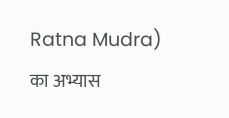Ratna Mudra) का अभ्यास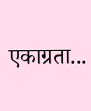एकाग्रता...